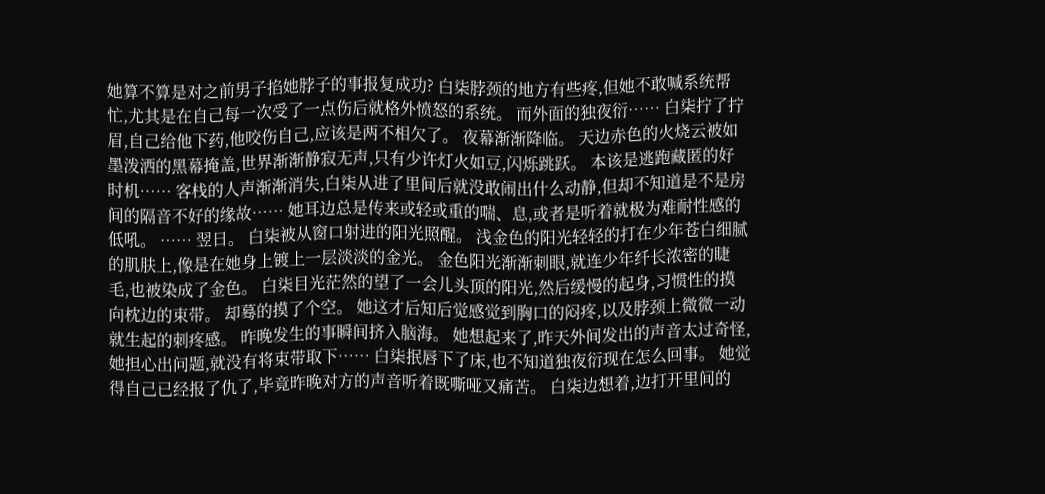她算不算是对之前男子掐她脖子的事报复成功? 白柒脖颈的地方有些疼,但她不敢喊系统帮忙,尤其是在自己每一次受了一点伤后就格外愤怒的系统。 而外面的独夜衍…… 白柒拧了拧眉,自己给他下药,他咬伤自己,应该是两不相欠了。 夜幕渐渐降临。 天边赤色的火烧云被如墨泼洒的黑幕掩盖,世界渐渐静寂无声,只有少许灯火如豆,闪烁跳跃。 本该是逃跑藏匿的好时机…… 客栈的人声渐渐消失,白柒从进了里间后就没敢闹出什么动静,但却不知道是不是房间的隔音不好的缘故…… 她耳边总是传来或轻或重的喘、息,或者是听着就极为难耐性感的低吼。 …… 翌日。 白柒被从窗口射进的阳光照醒。 浅金色的阳光轻轻的打在少年苍白细腻的肌肤上,像是在她身上镀上一层淡淡的金光。 金色阳光渐渐刺眼,就连少年纤长浓密的睫毛,也被染成了金色。 白柒目光茫然的望了一会儿头顶的阳光,然后缓慢的起身,习惯性的摸向枕边的束带。 却蓦的摸了个空。 她这才后知后觉感觉到胸口的闷疼,以及脖颈上微微一动就生起的刺疼感。 昨晚发生的事瞬间挤入脑海。 她想起来了,昨天外间发出的声音太过奇怪,她担心出问题,就没有将束带取下…… 白柒抿唇下了床,也不知道独夜衍现在怎么回事。 她觉得自己已经报了仇了,毕竟昨晚对方的声音听着既嘶哑又痛苦。 白柒边想着,边打开里间的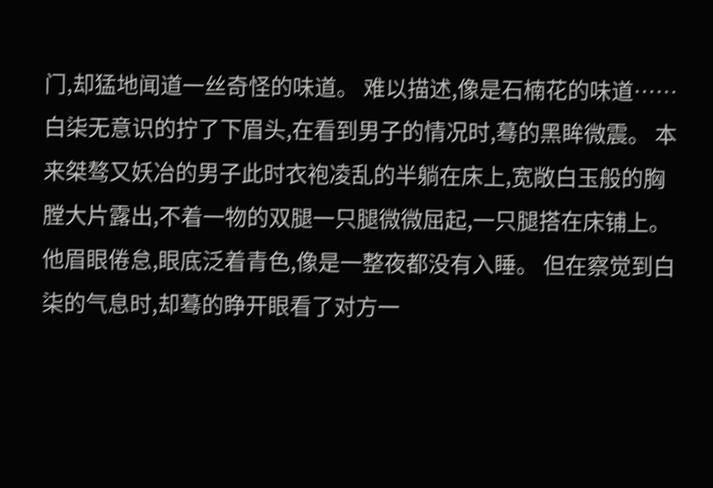门,却猛地闻道一丝奇怪的味道。 难以描述,像是石楠花的味道…… 白柒无意识的拧了下眉头,在看到男子的情况时,蓦的黑眸微震。 本来桀骜又妖冶的男子此时衣袍凌乱的半躺在床上,宽敞白玉般的胸膛大片露出,不着一物的双腿一只腿微微屈起,一只腿搭在床铺上。 他眉眼倦怠,眼底泛着青色,像是一整夜都没有入睡。 但在察觉到白柒的气息时,却蓦的睁开眼看了对方一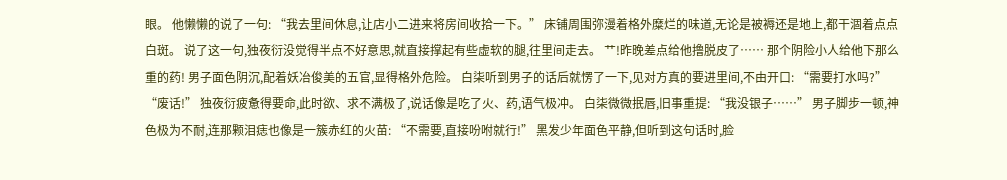眼。 他懒懒的说了一句: “我去里间休息,让店小二进来将房间收拾一下。” 床铺周围弥漫着格外糜烂的味道,无论是被褥还是地上,都干涸着点点白斑。 说了这一句,独夜衍没觉得半点不好意思,就直接撑起有些虚软的腿,往里间走去。 艹!昨晚差点给他撸脱皮了…… 那个阴险小人给他下那么重的药! 男子面色阴沉,配着妖冶俊美的五官,显得格外危险。 白柒听到男子的话后就愣了一下,见对方真的要进里间,不由开口: “需要打水吗?” “废话!” 独夜衍疲惫得要命,此时欲、求不满极了,说话像是吃了火、药,语气极冲。 白柒微微抿唇,旧事重提: “我没银子……” 男子脚步一顿,神色极为不耐,连那颗泪痣也像是一簇赤红的火苗: “不需要,直接吩咐就行!” 黑发少年面色平静,但听到这句话时,脸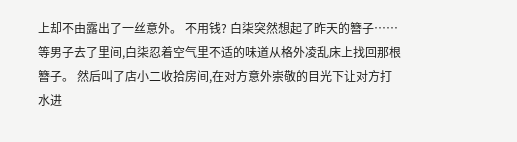上却不由露出了一丝意外。 不用钱? 白柒突然想起了昨天的簪子…… 等男子去了里间,白柒忍着空气里不适的味道从格外凌乱床上找回那根簪子。 然后叫了店小二收拾房间,在对方意外崇敬的目光下让对方打水进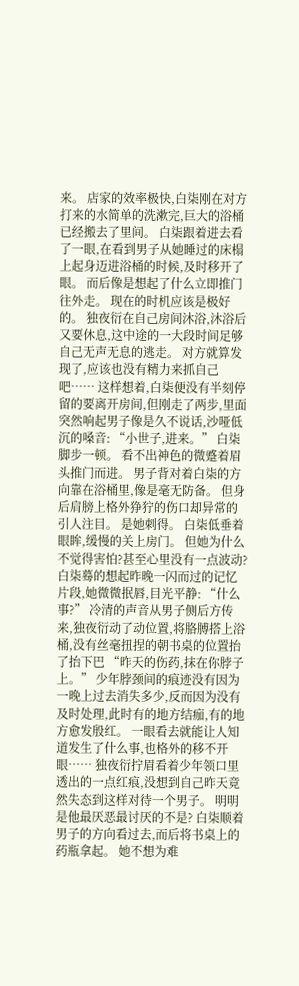来。 店家的效率极快,白柒刚在对方打来的水简单的洗漱完,巨大的浴桶已经搬去了里间。 白柒跟着进去看了一眼,在看到男子从她睡过的床榻上起身迈进浴桶的时候,及时移开了眼。 而后像是想起了什么立即推门往外走。 现在的时机应该是极好的。 独夜衍在自己房间沐浴,沐浴后又要休息,这中途的一大段时间足够自己无声无息的逃走。 对方就算发现了,应该也没有精力来抓自己吧…… 这样想着,白柒便没有半刻停留的要离开房间,但刚走了两步,里面突然响起男子像是久不说话,沙哑低沉的嗓音: “小世子,进来。” 白柒脚步一顿。 看不出神色的微蹙着眉头推门而进。 男子背对着白柒的方向靠在浴桶里,像是毫无防备。 但身后肩膀上格外狰狞的伤口却异常的引人注目。 是她刺得。 白柒低垂着眼眸,缓慢的关上房门。 但她为什么不觉得害怕?甚至心里没有一点波动? 白柒蓦的想起昨晚一闪而过的记忆片段,她微微抿唇,目光平静: “什么事?” 冷清的声音从男子侧后方传来,独夜衍动了动位置,将胳膊搭上浴桶,没有丝毫扭捏的朝书桌的位置抬了抬下巴 “昨天的伤药,抹在你脖子上。” 少年脖颈间的痕迹没有因为一晚上过去消失多少,反而因为没有及时处理,此时有的地方结痂,有的地方愈发殷红。 一眼看去就能让人知道发生了什么事,也格外的移不开眼…… 独夜衍拧眉看着少年领口里透出的一点红痕,没想到自己昨天竟然失态到这样对待一个男子。 明明是他最厌恶最讨厌的不是? 白柒顺着男子的方向看过去,而后将书桌上的药瓶拿起。 她不想为难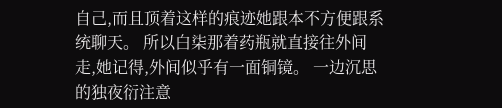自己,而且顶着这样的痕迹她跟本不方便跟系统聊天。 所以白柒那着药瓶就直接往外间走,她记得,外间似乎有一面铜镜。 一边沉思的独夜衍注意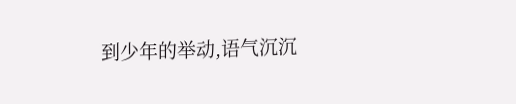到少年的举动,语气沉沉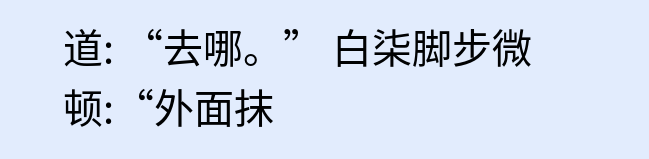道: “去哪。” 白柒脚步微顿:“外面抹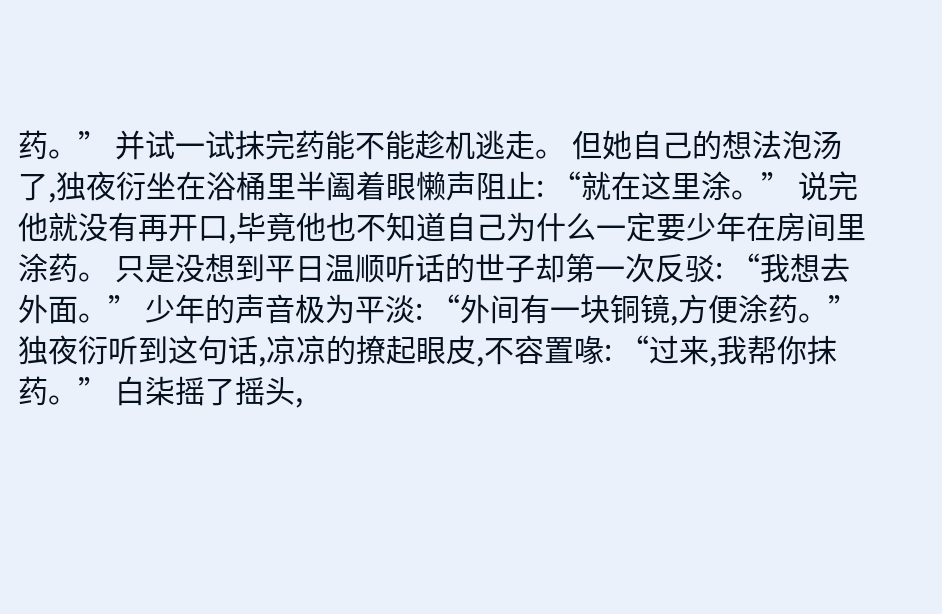药。” 并试一试抹完药能不能趁机逃走。 但她自己的想法泡汤了,独夜衍坐在浴桶里半阖着眼懒声阻止: “就在这里涂。” 说完他就没有再开口,毕竟他也不知道自己为什么一定要少年在房间里涂药。 只是没想到平日温顺听话的世子却第一次反驳: “我想去外面。” 少年的声音极为平淡: “外间有一块铜镜,方便涂药。” 独夜衍听到这句话,凉凉的撩起眼皮,不容置喙: “过来,我帮你抹药。” 白柒摇了摇头,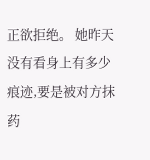正欲拒绝。 她昨天没有看身上有多少痕迹,要是被对方抹药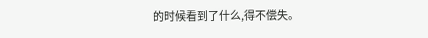的时候看到了什么,得不偿失。